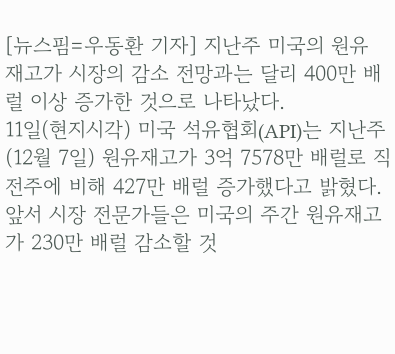[뉴스핌=우동환 기자] 지난주 미국의 원유 재고가 시장의 감소 전망과는 달리 400만 배럴 이상 증가한 것으로 나타났다.
11일(현지시각) 미국 석유협회(API)는 지난주(12월 7일) 원유재고가 3억 7578만 배럴로 직전주에 비해 427만 배럴 증가했다고 밝혔다.
앞서 시장 전문가들은 미국의 주간 원유재고가 230만 배럴 감소할 것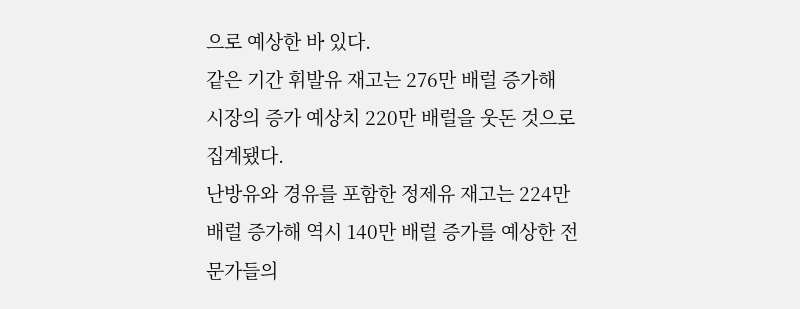으로 예상한 바 있다.
같은 기간 휘발유 재고는 276만 배럴 증가해 시장의 증가 예상치 220만 배럴을 웃돈 것으로 집계됐다.
난방유와 경유를 포함한 정제유 재고는 224만 배럴 증가해 역시 140만 배럴 증가를 예상한 전문가들의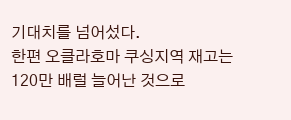기대치를 넘어섰다.
한편 오클라호마 쿠싱지역 재고는 120만 배럴 늘어난 것으로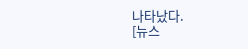나타났다.
[뉴스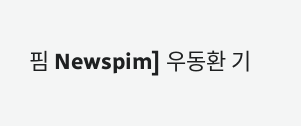핌 Newspim] 우동환 기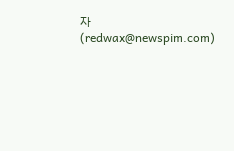자 (redwax@newspim.com)